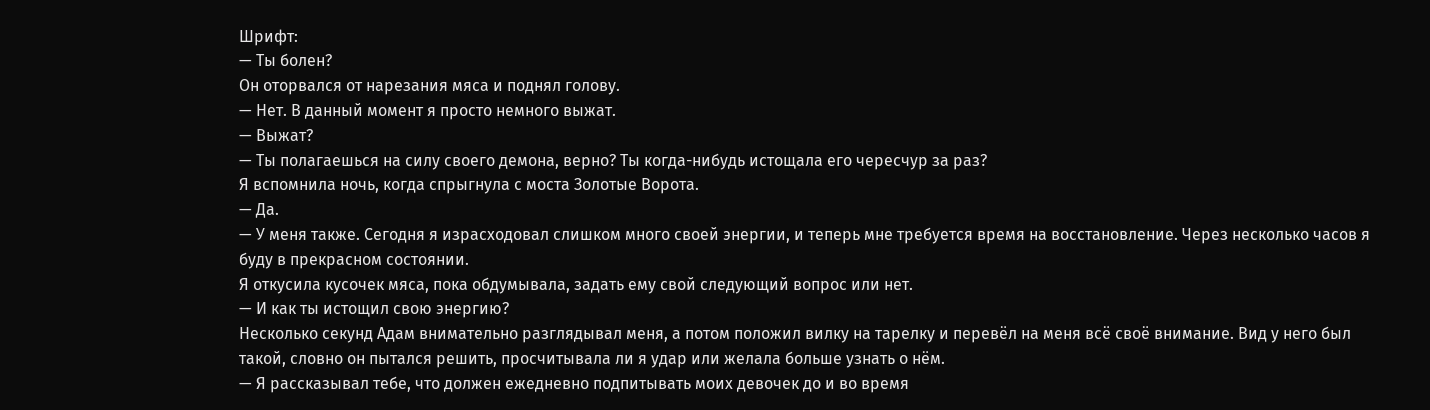Шрифт:
— Ты болен?
Он оторвался от нарезания мяса и поднял голову.
— Нет. В данный момент я просто немного выжат.
— Выжат?
— Ты полагаешься на силу своего демона, верно? Ты когда-нибудь истощала его чересчур за раз?
Я вспомнила ночь, когда спрыгнула с моста Золотые Ворота.
— Да.
— У меня также. Сегодня я израсходовал слишком много своей энергии, и теперь мне требуется время на восстановление. Через несколько часов я буду в прекрасном состоянии.
Я откусила кусочек мяса, пока обдумывала, задать ему свой следующий вопрос или нет.
— И как ты истощил свою энергию?
Несколько секунд Адам внимательно разглядывал меня, а потом положил вилку на тарелку и перевёл на меня всё своё внимание. Вид у него был такой, словно он пытался решить, просчитывала ли я удар или желала больше узнать о нём.
— Я рассказывал тебе, что должен ежедневно подпитывать моих девочек до и во время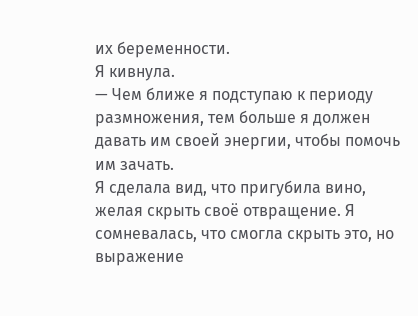их беременности.
Я кивнула.
— Чем ближе я подступаю к периоду размножения, тем больше я должен давать им своей энергии, чтобы помочь им зачать.
Я сделала вид, что пригубила вино, желая скрыть своё отвращение. Я сомневалась, что смогла скрыть это, но выражение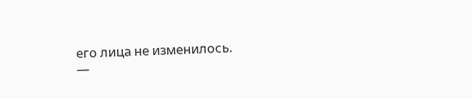его лица не изменилось.
—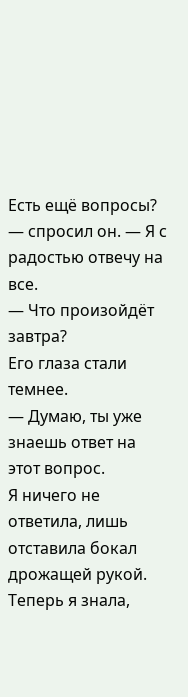Есть ещё вопросы? — спросил он. — Я с радостью отвечу на все.
— Что произойдёт завтра?
Его глаза стали темнее.
— Думаю, ты уже знаешь ответ на этот вопрос.
Я ничего не ответила, лишь отставила бокал дрожащей рукой. Теперь я знала,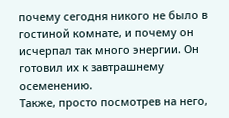почему сегодня никого не было в гостиной комнате, и почему он исчерпал так много энергии. Он готовил их к завтрашнему осеменению.
Также, просто посмотрев на него,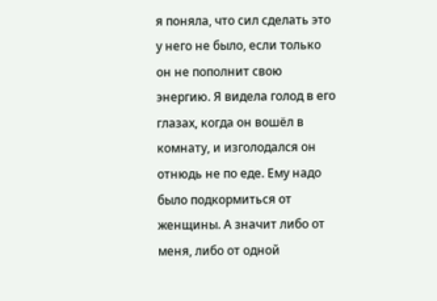я поняла, что сил сделать это у него не было, если только он не пополнит свою энергию. Я видела голод в его глазах, когда он вошёл в комнату, и изголодался он отнюдь не по еде. Ему надо было подкормиться от женщины. А значит либо от меня, либо от одной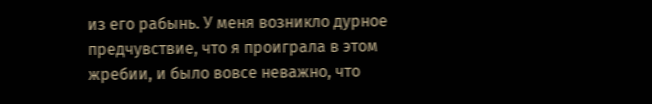из его рабынь. У меня возникло дурное предчувствие, что я проиграла в этом жребии, и было вовсе неважно, что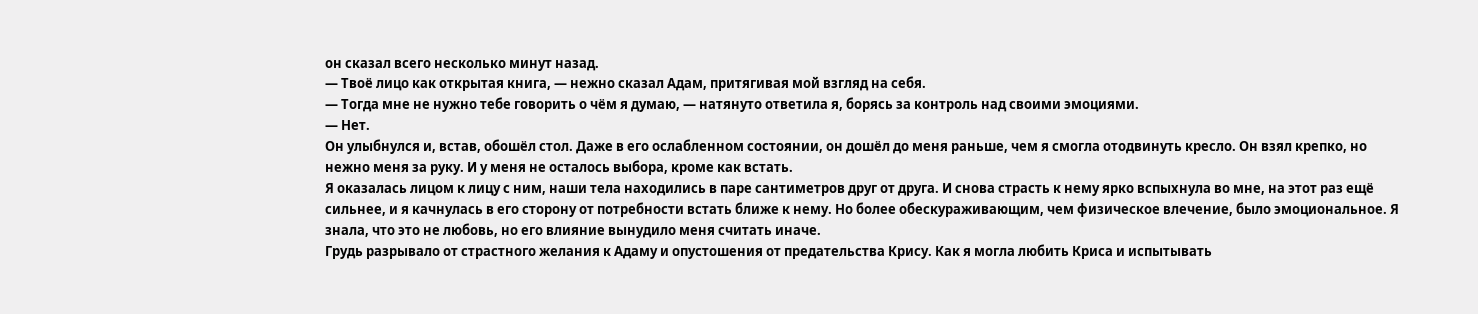он сказал всего несколько минут назад.
— Твоё лицо как открытая книга, — нежно сказал Адам, притягивая мой взгляд на себя.
— Тогда мне не нужно тебе говорить о чём я думаю, — натянуто ответила я, борясь за контроль над своими эмоциями.
— Нет.
Он улыбнулся и, встав, обошёл стол. Даже в его ослабленном состоянии, он дошёл до меня раньше, чем я смогла отодвинуть кресло. Он взял крепко, но нежно меня за руку. И у меня не осталось выбора, кроме как встать.
Я оказалась лицом к лицу с ним, наши тела находились в паре сантиметров друг от друга. И снова страсть к нему ярко вспыхнула во мне, на этот раз ещё сильнее, и я качнулась в его сторону от потребности встать ближе к нему. Но более обескураживающим, чем физическое влечение, было эмоциональное. Я знала, что это не любовь, но его влияние вынудило меня считать иначе.
Грудь разрывало от страстного желания к Адаму и опустошения от предательства Крису. Как я могла любить Криса и испытывать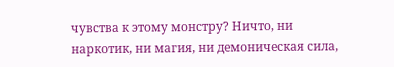чувства к этому монстру? Ничто, ни наркотик, ни магия, ни демоническая сила,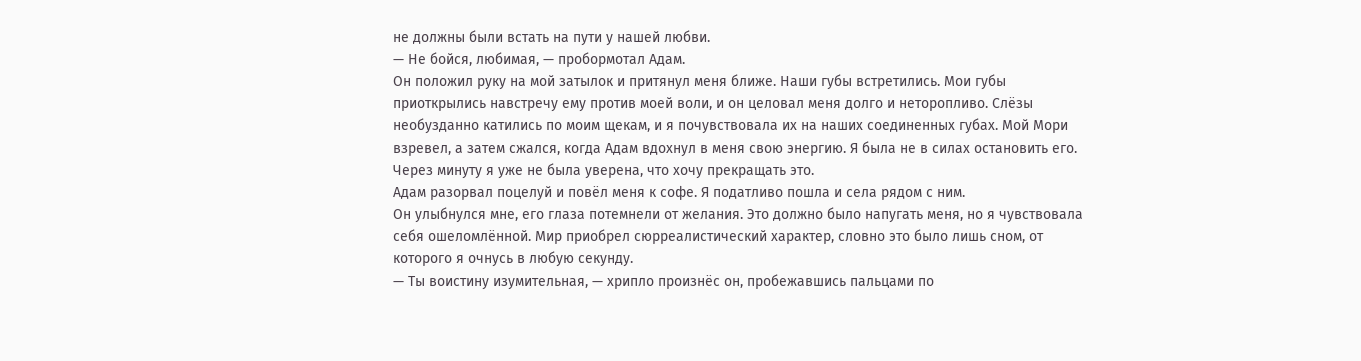не должны были встать на пути у нашей любви.
— Не бойся, любимая, — пробормотал Адам.
Он положил руку на мой затылок и притянул меня ближе. Наши губы встретились. Мои губы приоткрылись навстречу ему против моей воли, и он целовал меня долго и неторопливо. Слёзы необузданно катились по моим щекам, и я почувствовала их на наших соединенных губах. Мой Мори взревел, а затем сжался, когда Адам вдохнул в меня свою энергию. Я была не в силах остановить его. Через минуту я уже не была уверена, что хочу прекращать это.
Адам разорвал поцелуй и повёл меня к софе. Я податливо пошла и села рядом с ним.
Он улыбнулся мне, его глаза потемнели от желания. Это должно было напугать меня, но я чувствовала себя ошеломлённой. Мир приобрел сюрреалистический характер, словно это было лишь сном, от которого я очнусь в любую секунду.
— Ты воистину изумительная, — хрипло произнёс он, пробежавшись пальцами по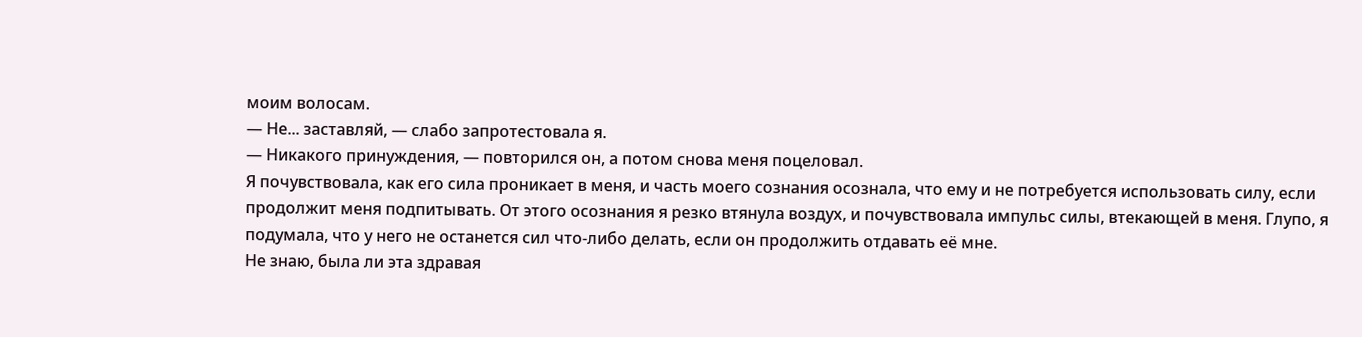моим волосам.
— Не... заставляй, — слабо запротестовала я.
— Никакого принуждения, — повторился он, а потом снова меня поцеловал.
Я почувствовала, как его сила проникает в меня, и часть моего сознания осознала, что ему и не потребуется использовать силу, если продолжит меня подпитывать. От этого осознания я резко втянула воздух, и почувствовала импульс силы, втекающей в меня. Глупо, я подумала, что у него не останется сил что-либо делать, если он продолжить отдавать её мне.
Не знаю, была ли эта здравая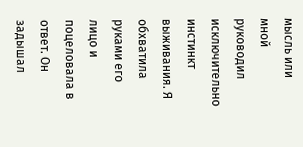мысль или мной руководил исключительно инстинкт выживания. Я обхватила руками его лицо и поцеловала в ответ. Он задышал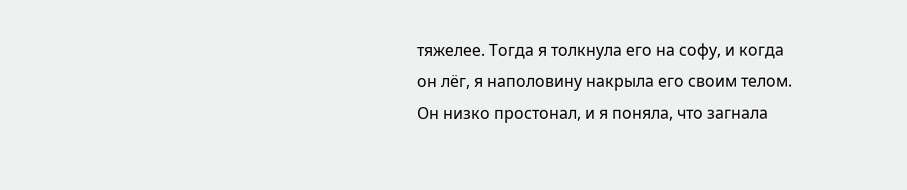тяжелее. Тогда я толкнула его на софу, и когда он лёг, я наполовину накрыла его своим телом. Он низко простонал, и я поняла, что загнала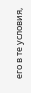его в те условия,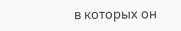в которых он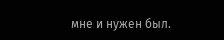мне и нужен был.